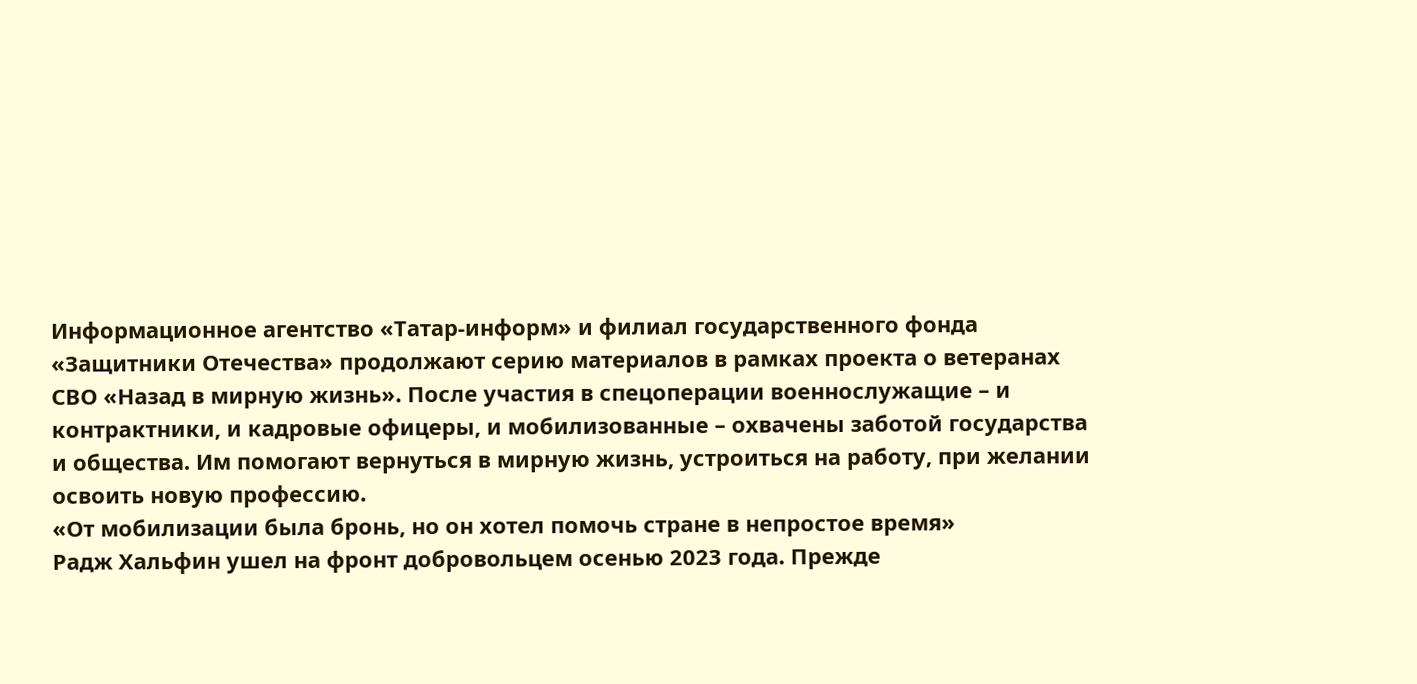Информационное агентство «Татар-информ» и филиал государственного фонда «Защитники Отечества» продолжают серию материалов в рамках проекта о ветеранах СВО «Назад в мирную жизнь». После участия в спецоперации военнослужащие – и контрактники, и кадровые офицеры, и мобилизованные – охвачены заботой государства и общества. Им помогают вернуться в мирную жизнь, устроиться на работу, при желании освоить новую профессию.
«От мобилизации была бронь, но он хотел помочь стране в непростое время»
Радж Хальфин ушел на фронт добровольцем осенью 2023 года. Прежде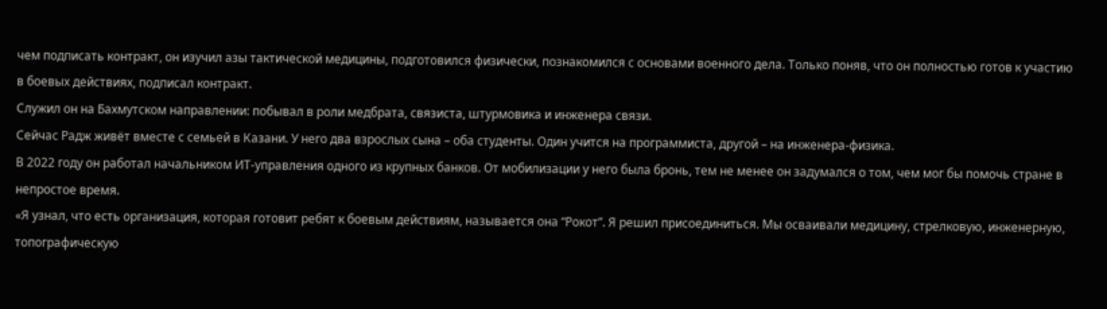чем подписать контракт, он изучил азы тактической медицины, подготовился физически, познакомился с основами военного дела. Только поняв, что он полностью готов к участию в боевых действиях, подписал контракт.
Служил он на Бахмутском направлении: побывал в роли медбрата, связиста, штурмовика и инженера связи.
Сейчас Радж живёт вместе с семьей в Казани. У него два взрослых сына – оба студенты. Один учится на программиста, другой – на инженера-физика.
В 2022 году он работал начальником ИТ-управления одного из крупных банков. От мобилизации у него была бронь, тем не менее он задумался о том, чем мог бы помочь стране в непростое время.
«Я узнал, что есть организация, которая готовит ребят к боевым действиям, называется она “Рокот”. Я решил присоединиться. Мы осваивали медицину, стрелковую, инженерную, топографическую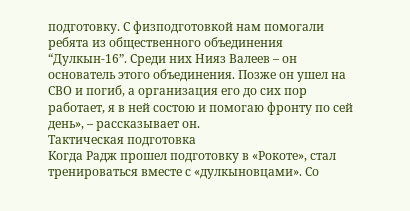подготовку. С физподготовкой нам помогали ребята из общественного объединения “Дулкын-16”. Среди них Нияз Валеев – он основатель этого объединения. Позже он ушел на СВО и погиб, а организация его до сих пор работает, я в ней состою и помогаю фронту по сей день», – рассказывает он.
Тактическая подготовка
Когда Радж прошел подготовку в «Рокоте», стал тренироваться вместе с «дулкыновцами». Со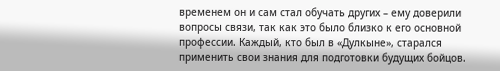временем он и сам стал обучать других – ему доверили вопросы связи, так как это было близко к его основной профессии. Каждый, кто был в «Дулкыне», старался применить свои знания для подготовки будущих бойцов.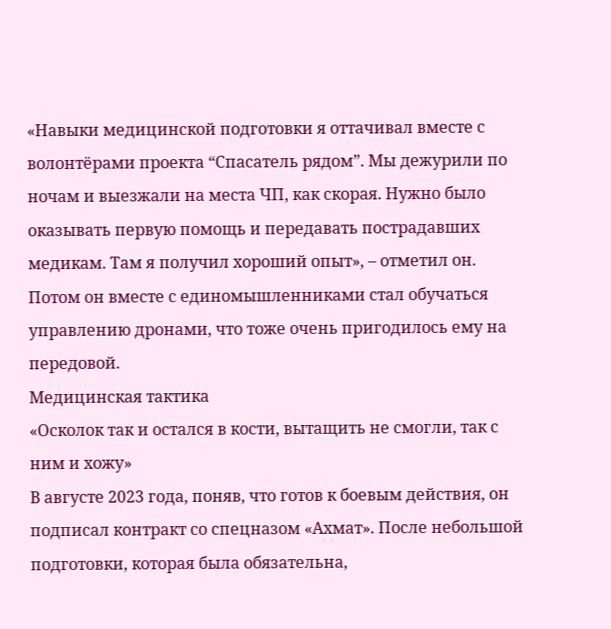«Навыки медицинской подготовки я оттачивал вместе с волонтёрами проекта “Спасатель рядом”. Мы дежурили по ночам и выезжали на места ЧП, как скорая. Нужно было оказывать первую помощь и передавать пострадавших медикам. Там я получил хороший опыт», – отметил он.
Потом он вместе с единомышленниками стал обучаться управлению дронами, что тоже очень пригодилось ему на передовой.
Медицинская тактика
«Осколок так и остался в кости, вытащить не смогли, так с ним и хожу»
В августе 2023 года, поняв, что готов к боевым действия, он подписал контракт со спецназом «Ахмат». После небольшой подготовки, которая была обязательна,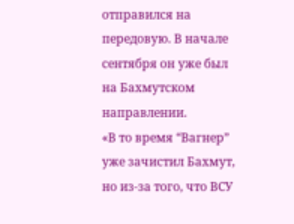отправился на передовую. В начале сентября он уже был на Бахмутском направлении.
«В то время “Вагнер” уже зачистил Бахмут, но из-за того, что ВСУ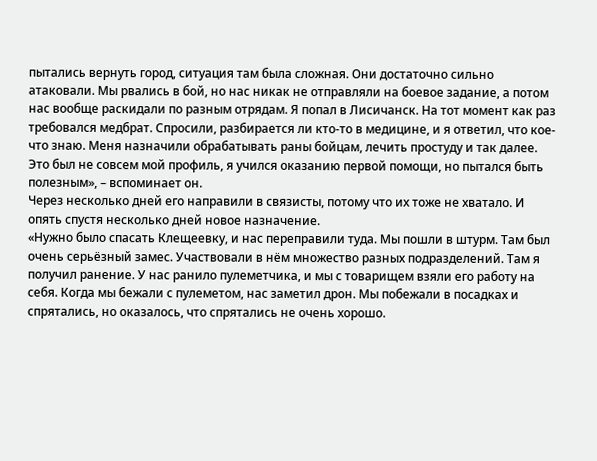пытались вернуть город, ситуация там была сложная. Они достаточно сильно атаковали. Мы рвались в бой, но нас никак не отправляли на боевое задание, а потом нас вообще раскидали по разным отрядам. Я попал в Лисичанск. На тот момент как раз требовался медбрат. Спросили, разбирается ли кто-то в медицине, и я ответил, что кое-что знаю. Меня назначили обрабатывать раны бойцам, лечить простуду и так далее. Это был не совсем мой профиль, я учился оказанию первой помощи, но пытался быть полезным», – вспоминает он.
Через несколько дней его направили в связисты, потому что их тоже не хватало. И опять спустя несколько дней новое назначение.
«Нужно было спасать Клещеевку, и нас переправили туда. Мы пошли в штурм. Там был очень серьёзный замес. Участвовали в нём множество разных подразделений. Там я получил ранение. У нас ранило пулеметчика, и мы с товарищем взяли его работу на себя. Когда мы бежали с пулеметом, нас заметил дрон. Мы побежали в посадках и спрятались, но оказалось, что спрятались не очень хорошо.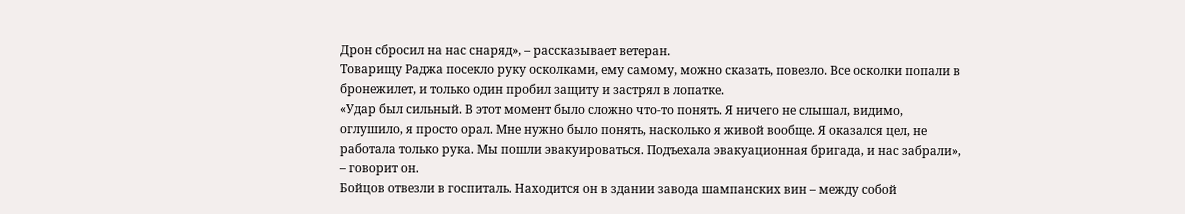Дрон сбросил на нас снаряд», – рассказывает ветеран.
Товарищу Раджа посекло руку осколками, ему самому, можно сказать, повезло. Все осколки попали в бронежилет, и только один пробил защиту и застрял в лопатке.
«Удар был сильный. В этот момент было сложно что-то понять. Я ничего не слышал, видимо, оглушило, я просто орал. Мне нужно было понять, насколько я живой вообще. Я оказался цел, не работала только рука. Мы пошли эвакуироваться. Подъехала эвакуационная бригада, и нас забрали», – говорит он.
Бойцов отвезли в госпиталь. Находится он в здании завода шампанских вин – между собой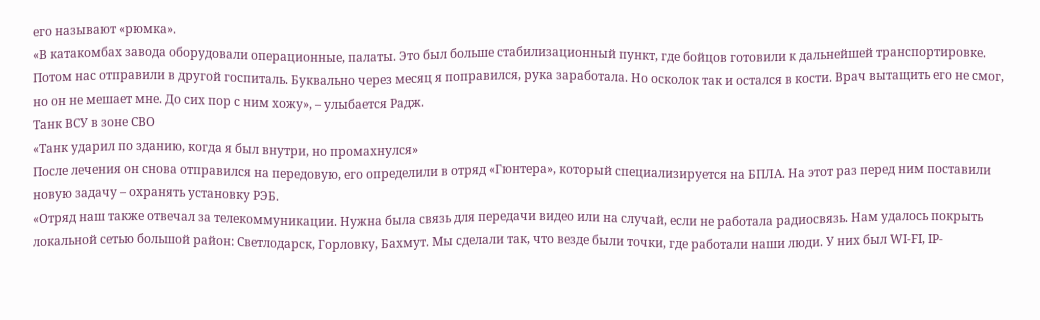его называют «рюмка».
«В катакомбах завода оборудовали операционные, палаты. Это был больше стабилизационный пункт, где бойцов готовили к дальнейшей транспортировке. Потом нас отправили в другой госпиталь. Буквально через месяц я поправился, рука заработала. Но осколок так и остался в кости. Врач вытащить его не смог, но он не мешает мне. До сих пор с ним хожу», – улыбается Радж.
Танк ВСУ в зоне СВО
«Танк ударил по зданию, когда я был внутри, но промахнулся»
После лечения он снова отправился на передовую, его определили в отряд «Гюнтера», который специализируется на БПЛА. На этот раз перед ним поставили новую задачу – охранять установку РЭБ.
«Отряд наш также отвечал за телекоммуникации. Нужна была связь для передачи видео или на случай, если не работала радиосвязь. Нам удалось покрыть локальной сетью большой район: Светлодарск, Горловку, Бахмут. Мы сделали так, что везде были точки, где работали наши люди. У них был WI-FI, IP-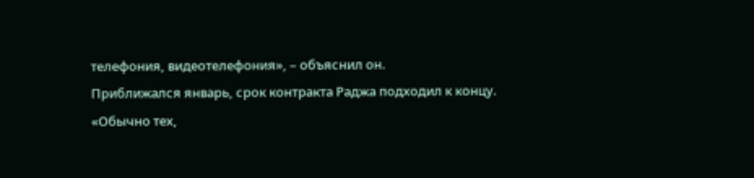телефония, видеотелефония», – объяснил он.
Приближался январь, срок контракта Раджа подходил к концу.
«Обычно тех,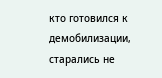кто готовился к демобилизации, старались не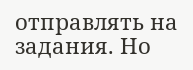отправлять на задания. Но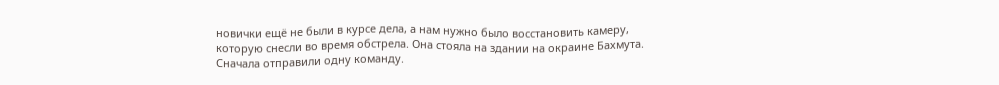новички ещё не были в курсе дела, а нам нужно было восстановить камеру, которую снесли во время обстрела. Она стояла на здании на окраине Бахмута. Сначала отправили одну команду.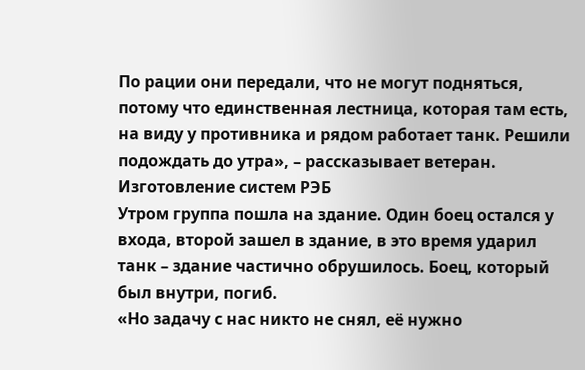По рации они передали, что не могут подняться, потому что единственная лестница, которая там есть, на виду у противника и рядом работает танк. Решили подождать до утра», – рассказывает ветеран.
Изготовление систем РЭБ
Утром группа пошла на здание. Один боец остался у входа, второй зашел в здание, в это время ударил танк – здание частично обрушилось. Боец, который был внутри, погиб.
«Но задачу с нас никто не снял, её нужно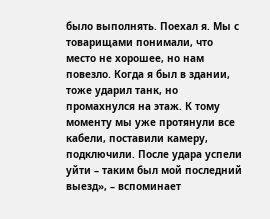было выполнять. Поехал я. Мы с товарищами понимали, что место не хорошее, но нам повезло. Когда я был в здании, тоже ударил танк, но промахнулся на этаж. К тому моменту мы уже протянули все кабели, поставили камеру, подключили. После удара успели уйти – таким был мой последний выезд», – вспоминает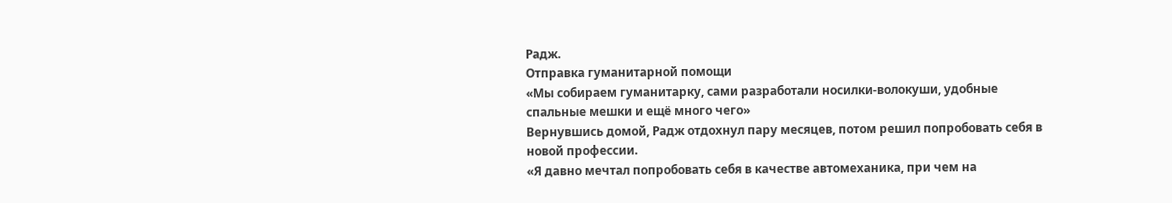Радж.
Отправка гуманитарной помощи
«Мы собираем гуманитарку, сами разработали носилки-волокуши, удобные спальные мешки и ещё много чего»
Вернувшись домой, Радж отдохнул пару месяцев, потом решил попробовать себя в новой профессии.
«Я давно мечтал попробовать себя в качестве автомеханика, при чем на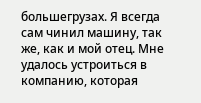большегрузах. Я всегда сам чинил машину, так же, как и мой отец. Мне удалось устроиться в компанию, которая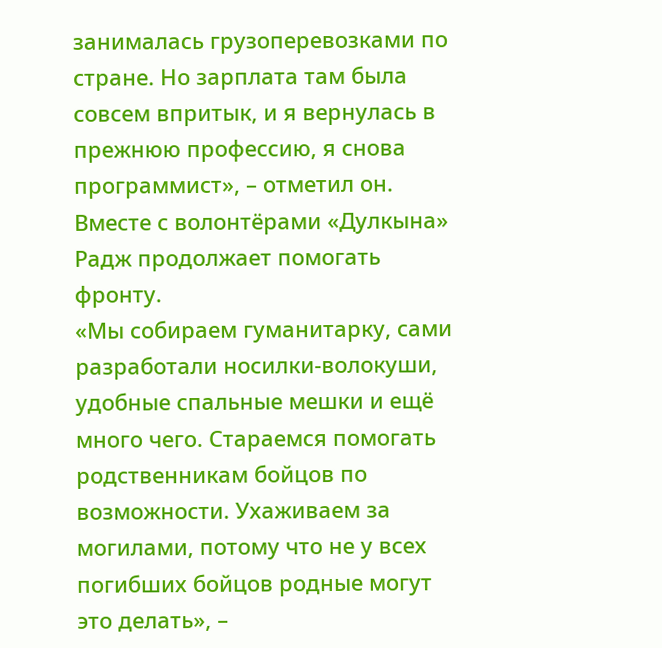занималась грузоперевозками по стране. Но зарплата там была совсем впритык, и я вернулась в прежнюю профессию, я снова программист», – отметил он.
Вместе с волонтёрами «Дулкына» Радж продолжает помогать фронту.
«Мы собираем гуманитарку, сами разработали носилки-волокуши, удобные спальные мешки и ещё много чего. Стараемся помогать родственникам бойцов по возможности. Ухаживаем за могилами, потому что не у всех погибших бойцов родные могут это делать», –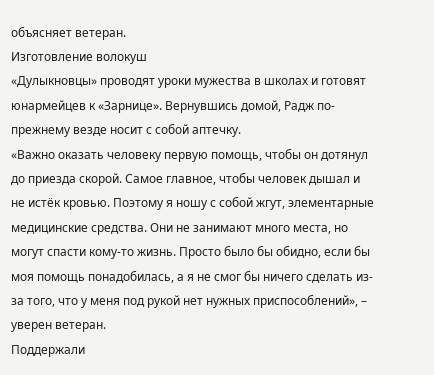объясняет ветеран.
Изготовление волокуш
«Дулыкновцы» проводят уроки мужества в школах и готовят юнармейцев к «Зарнице». Вернувшись домой, Радж по-прежнему везде носит с собой аптечку.
«Важно оказать человеку первую помощь, чтобы он дотянул до приезда скорой. Самое главное, чтобы человек дышал и не истёк кровью. Поэтому я ношу с собой жгут, элементарные медицинские средства. Они не занимают много места, но могут спасти кому-то жизнь. Просто было бы обидно, если бы моя помощь понадобилась, а я не смог бы ничего сделать из-за того, что у меня под рукой нет нужных приспособлений», – уверен ветеран.
Поддержали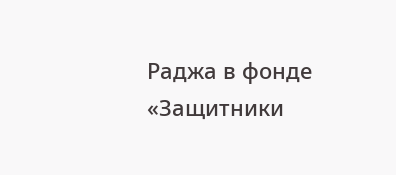Раджа в фонде «Защитники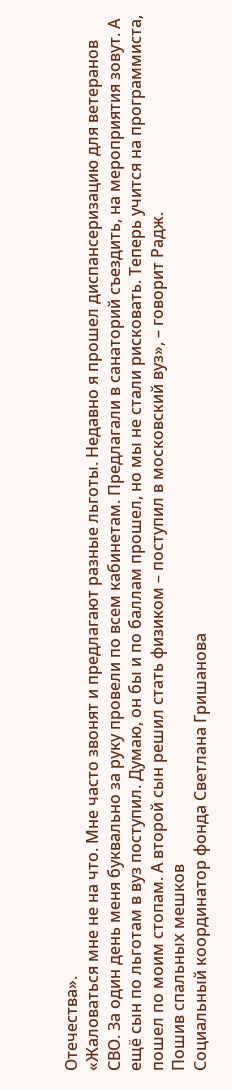Отечества».
«Жаловаться мне не на что. Мне часто звонят и предлагают разные льготы. Недавно я прошел диспансеризацию для ветеранов СВО. За один день меня буквально за руку провели по всем кабинетам. Предлагали в санаторий съездить, на мероприятия зовут. А ещё сын по льготам в вуз поступил. Думаю, он бы и по баллам прошел, но мы не стали рисковать. Теперь учится на программиста, пошел по моим стопам. А второй сын решил стать физиком – поступил в московский вуз», – говорит Радж.
Пошив спальных мешков
Социальный координатор фонда Светлана Гришанова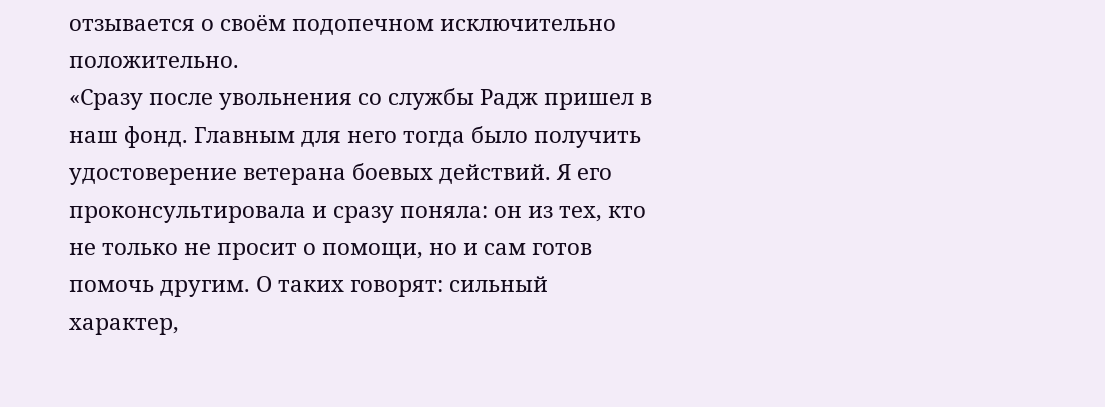отзывается о своём подопечном исключительно положительно.
«Сразу после увольнения со службы Радж пришел в наш фонд. Главным для него тогда было получить удостоверение ветерана боевых действий. Я его проконсультировала и сразу поняла: он из тех, кто не только не просит о помощи, но и сам готов помочь другим. О таких говорят: сильный характер,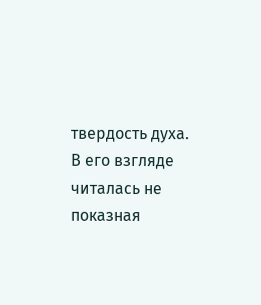твердость духа. В его взгляде читалась не показная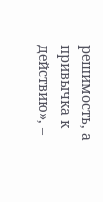решимость, а привычка к действию», –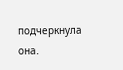подчеркнула она.